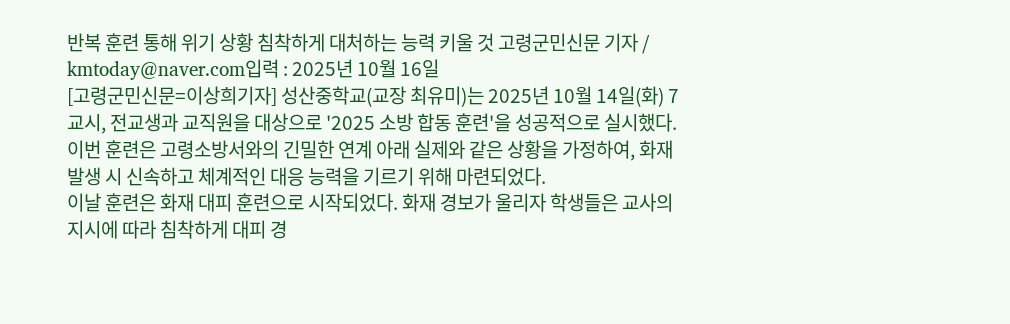반복 훈련 통해 위기 상황 침착하게 대처하는 능력 키울 것 고령군민신문 기자 / kmtoday@naver.com입력 : 2025년 10월 16일
[고령군민신문=이상희기자] 성산중학교(교장 최유미)는 2025년 10월 14일(화) 7교시, 전교생과 교직원을 대상으로 '2025 소방 합동 훈련'을 성공적으로 실시했다. 이번 훈련은 고령소방서와의 긴밀한 연계 아래 실제와 같은 상황을 가정하여, 화재 발생 시 신속하고 체계적인 대응 능력을 기르기 위해 마련되었다.
이날 훈련은 화재 대피 훈련으로 시작되었다. 화재 경보가 울리자 학생들은 교사의 지시에 따라 침착하게 대피 경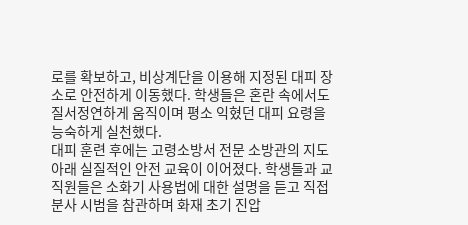로를 확보하고, 비상계단을 이용해 지정된 대피 장소로 안전하게 이동했다. 학생들은 혼란 속에서도 질서정연하게 움직이며 평소 익혔던 대피 요령을 능숙하게 실천했다.
대피 훈련 후에는 고령소방서 전문 소방관의 지도 아래 실질적인 안전 교육이 이어졌다. 학생들과 교직원들은 소화기 사용법에 대한 설명을 듣고 직접 분사 시범을 참관하며 화재 초기 진압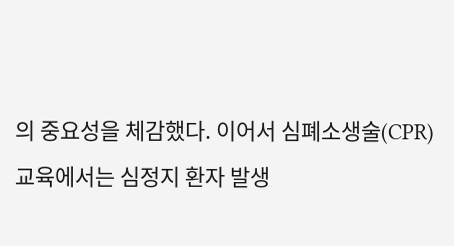의 중요성을 체감했다. 이어서 심폐소생술(CPR) 교육에서는 심정지 환자 발생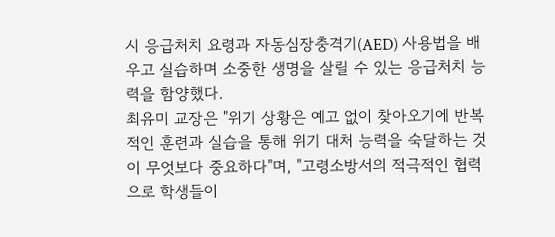시 응급처치 요령과 자동심장충격기(AED) 사용법을 배우고 실습하며 소중한 생명을 살릴 수 있는 응급처치 능력을 함양했다.
최유미 교장은 "위기 상황은 예고 없이 찾아오기에 반복적인 훈련과 실습을 통해 위기 대처 능력을 숙달하는 것이 무엇보다 중요하다"며, "고령소방서의 적극적인 협력으로 학생들이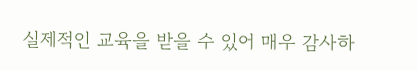실제적인 교육을 받을 수 있어 매우 감사하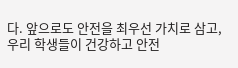다. 앞으로도 안전을 최우선 가치로 삼고, 우리 학생들이 건강하고 안전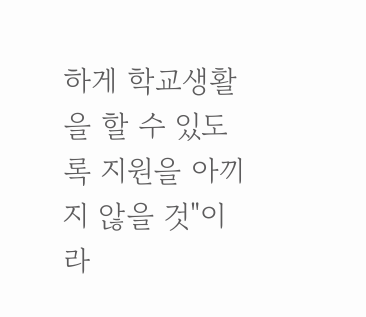하게 학교생활을 할 수 있도록 지원을 아끼지 않을 것"이라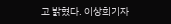고 밝혔다. 이상희기자